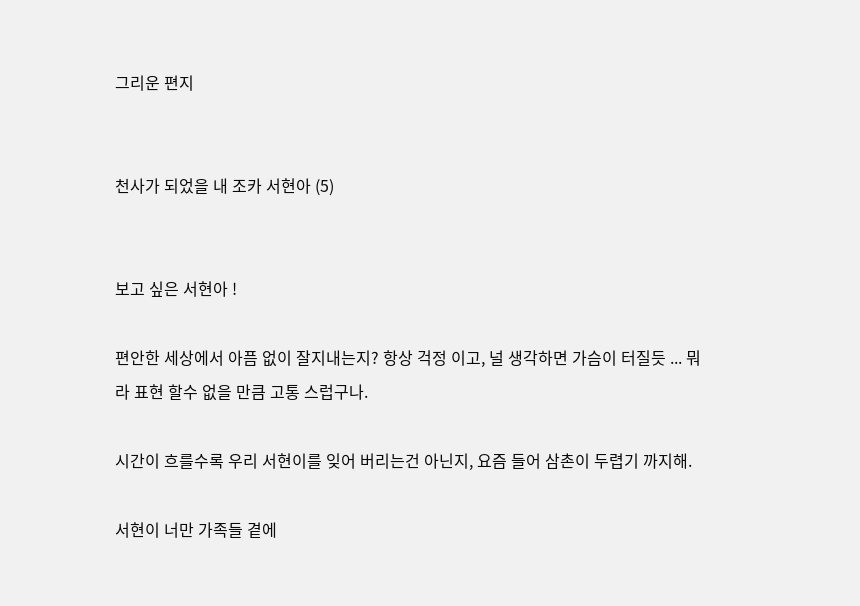그리운 편지


천사가 되었을 내 조카 서현아 (5)


보고 싶은 서현아 !

편안한 세상에서 아픔 없이 잘지내는지? 항상 걱정 이고, 널 생각하면 가슴이 터질듯 ... 뭐라 표현 할수 없을 만큼 고통 스럽구나.

시간이 흐를수록 우리 서현이를 잊어 버리는건 아닌지, 요즘 들어 삼촌이 두렵기 까지해.

서현이 너만 가족들 곁에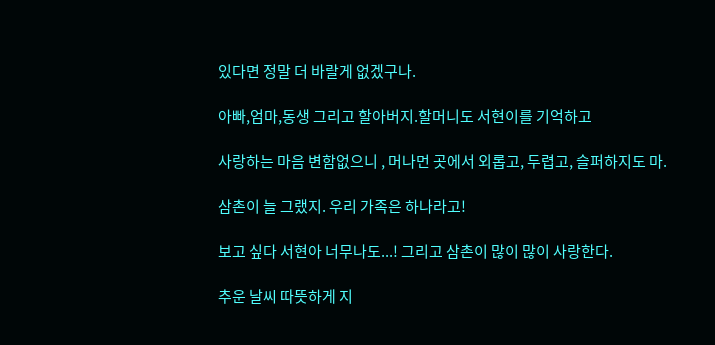있다면 정말 더 바랄게 없겠구나.

아빠,엄마,동생 그리고 할아버지.할머니도 서현이를 기억하고

사랑하는 마음 변함없으니 , 머나먼 곳에서 외롭고, 두렵고, 슬퍼하지도 마.

삼촌이 늘 그랬지. 우리 가족은 하나라고!

보고 싶다 서현아 너무나도...! 그리고 삼촌이 많이 많이 사랑한다.

추운 날씨 따뜻하게 지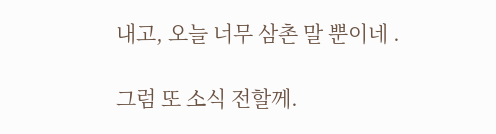내고, 오늘 너무 삼촌 말 뿐이네 .

그럼 또 소식 전할께.